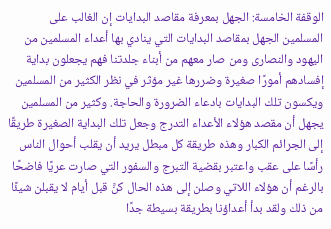الوقفة الخامسة: الجهل بمعرفة مقاصد البدايات إن الغالب على المسلمين الجهل بمقاصد البدايات التي ينادي بها أعداء المسلمين من اليهود والنصارى ومن صار معهم من أبناء جلدتنا فهم يجعلون بداية إفسادهم أمورًا صغيرة وضررها غير مؤثر في نظر الكثير من المسلمين ويكسون تلك البدايات بادعاء الضرورة والحاجة. وكثير من المسلمين يجهل أن مقصد هؤلاء الأعداء التدرج وجعل تلك البداية الصغيرة طريقًا إلى الجرائم الكبار وهذه طريقة كل مبطل يريد أن يقلب أحوال الناس رأسًا على عقب واعتبر بقضية التبرج والسفور التي صارت عريًا فاضحًا بالرغم أن هؤلاء اللاتي وصلن إلى هذه الحال كنَّ قبل أيام لا يقبلن شيئًا من ذلك ولقد بدأ أعداؤنا بطريقة بسيطة جدًا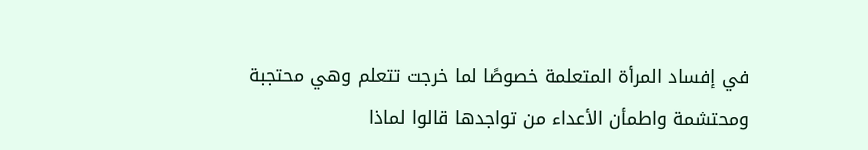في إفساد المرأة المتعلمة خصوصًا لما خرجت تتعلم وهي محتجبة ومحتشمة واطمأن الأعداء من تواجدها قالوا لماذا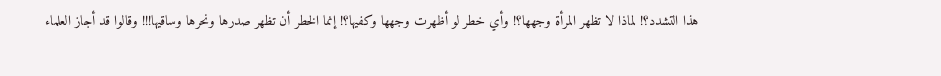هذا التشدد؟! لماذا لا تظهر المرأة وجهها؟! وأي خطر لو أظهرت وجهها وكفيها؟! إنما الخطر أن تظهر صدرها ونحرها وساقيها!!! وقالوا قد أجاز العلماء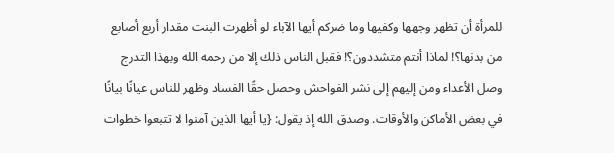للمرأة أن تظهر وجهها وكفيها وما ضركم أيها الآباء لو أظهرت البنت مقدار أربع أصابع من بدنها؟! لماذا أنتم متشددون؟! فقبل الناس ذلك إلا من رحمه الله وبهذا التدرج وصل الأعداء ومن إليهم إلى نشر الفواحش وحصل حقًا الفساد وظهر للناس عيانًا بيانًا في بعض الأماكن والأوقات. وصدق الله إذ يقول: {يا أيها الذين آمنوا لا تتبعوا خطوات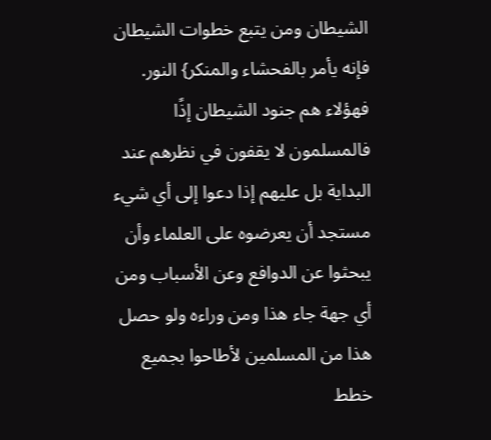الشيطان ومن يتبع خطوات الشيطان فإنه يأمر بالفحشاء والمنكر} النور.
فهؤلاء هم جنود الشيطان إذًا فالمسلمون لا يقفون في نظرهم عند البداية بل عليهم إذا دعوا إلى أي شيء مستجد أن يعرضوه على العلماء وأن يبحثوا عن الدوافع وعن الأسباب ومن أي جهة جاء هذا ومن وراءه ولو حصل هذا من المسلمين لأطاحوا بجميع خطط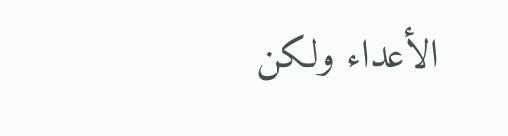الأعداء ولكن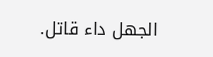الجهل داء قاتل.